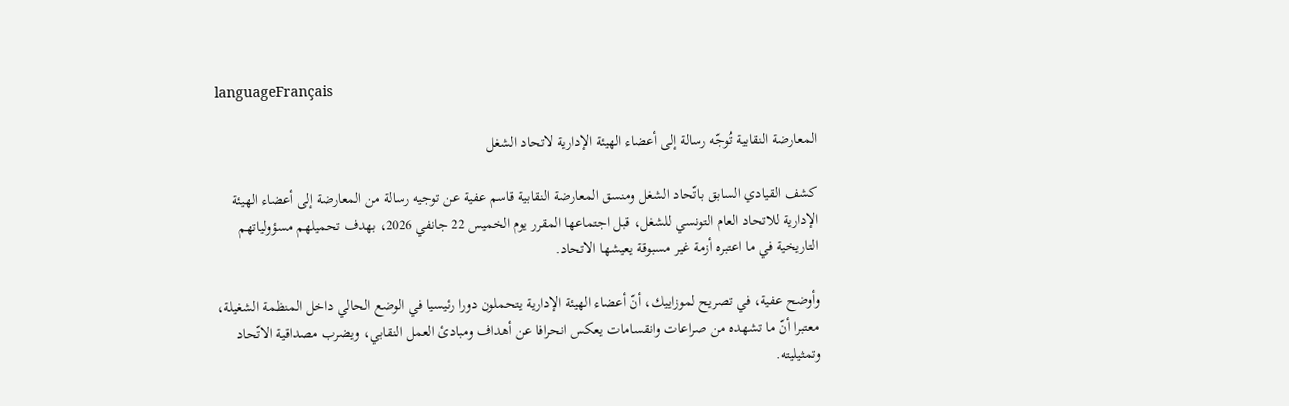languageFrançais

المعارضة النقابية تُوجّه رسالة إلى أعضاء الهيئة الإدارية لاتحاد الشغل

كشف القيادي السابق باتّحاد الشغل ومنسق المعارضة النقابية قاسم عفية عن توجيه رسالة من المعارضة إلى أعضاء الهيئة الإدارية للاتحاد العام التونسي للشغل، قبل اجتماعها المقرر يوم الخميس 22 جانفي 2026، بهدف تحميلهم مسؤولياتهم التاريخية في ما اعتبره أزمة غير مسبوقة يعيشها الاتحاد.

وأوضح عفية، في تصريح لموزاييك، أنّ أعضاء الهيئة الإدارية يتحملون دورا رئيسيا في الوضع الحالي داخل المنظمة الشغيلة، معتبرا أنّ ما تشهده من صراعات وانقسامات يعكس انحرافا عن أهداف ومبادئ العمل النقابي، ويضرب مصداقية الاتّحاد وتمثيليته.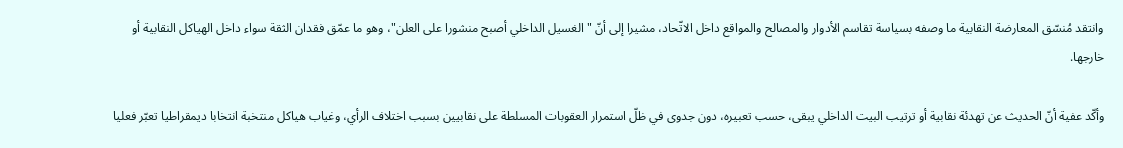وانتقد مُنسّق المعارضة النقابية ما وصفه بسياسة تقاسم الأدوار والمصالح والمواقع داخل الاتّحاد، مشيرا إلى أنّ "الغسيل الداخلي أصبح منشورا على العلن"، وهو ما عمّق فقدان الثقة سواء داخل الهياكل النقابية أو خارجها.

وأكّد عفية أنّ الحديث عن تهدئة نقابية أو ترتيب البيت الداخلي يبقى، حسب تعبيره، دون جدوى في ظلّ استمرار العقوبات المسلطة على نقابيين بسبب اختلاف الرأي، وغياب هياكل منتخبة انتخابا ديمقراطيا تعبّر فعليا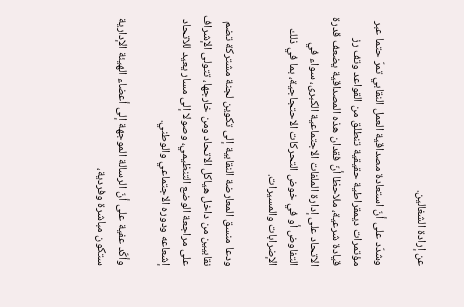عن إرادة الشغالين.

وشدّد على أنّ استعادة مصداقية العمل النقابي تمرّ حتما عبر مؤتمرات ديمقراطية حقيقية تنطلق من القواعد وتف رز قيادة شرعية، ملاحظا أنّ فقدان هذه المصداقية يضعف قدرة الاتحاد على إدارة الملفات الاجتماعية الكبرى، سواء في التفاوض أو في خوض التحركات الاحتجاجية، بما في ذلك الإضرابات والمسيرات.

ودعا منسق المعارضة النقابية إلى تكوين لجنة مشتركة تضم نقابيين من داخل هياكل الاتحاد ومن خارجها، تتولى الإشراف على مراجعة الوضع التنظيمي، وصولا إلى مسار يعيد للاتحاد إشعاعه ودوره الاجتماعي والوطني.

وأكّد عفية على أنّ الرسالة الموجهة إلى أعضاء الهيئة الإدارية ستكون مباشرة وفردية،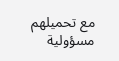مع تحميلهم مسؤولية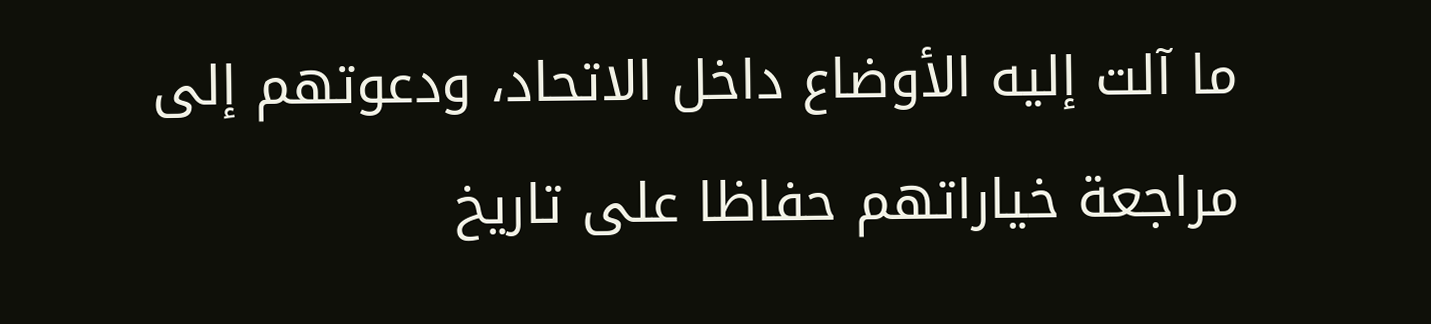ما آلت إليه الأوضاع داخل الاتحاد، ودعوتهم إلى مراجعة خياراتهم حفاظا على تاريخ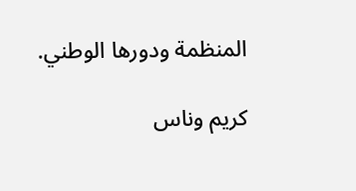المنظمة ودورها الوطني.

كريم وناس